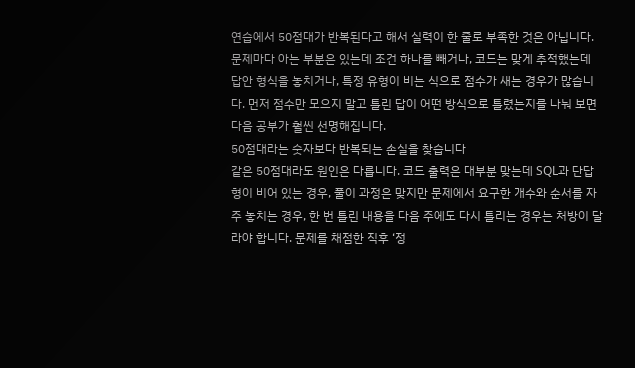연습에서 50점대가 반복된다고 해서 실력이 한 줄로 부족한 것은 아닙니다. 문제마다 아는 부분은 있는데 조건 하나를 빼거나, 코드는 맞게 추적했는데 답안 형식을 놓치거나, 특정 유형이 비는 식으로 점수가 새는 경우가 많습니다. 먼저 점수만 모으지 말고 틀린 답이 어떤 방식으로 틀렸는지를 나눠 보면 다음 공부가 훨씬 선명해집니다.
50점대라는 숫자보다 반복되는 손실을 찾습니다
같은 50점대라도 원인은 다릅니다. 코드 출력은 대부분 맞는데 SQL과 단답형이 비어 있는 경우, 풀이 과정은 맞지만 문제에서 요구한 개수와 순서를 자주 놓치는 경우, 한 번 틀린 내용을 다음 주에도 다시 틀리는 경우는 처방이 달라야 합니다. 문제를 채점한 직후 ‘정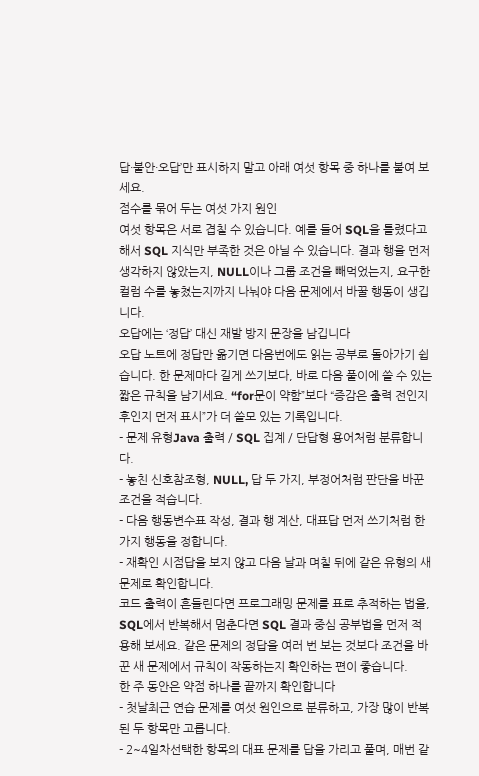답·불안·오답’만 표시하지 말고 아래 여섯 항목 중 하나를 붙여 보세요.
점수를 묶어 두는 여섯 가지 원인
여섯 항목은 서로 겹칠 수 있습니다. 예를 들어 SQL을 틀렸다고 해서 SQL 지식만 부족한 것은 아닐 수 있습니다. 결과 행을 먼저 생각하지 않았는지, NULL이나 그룹 조건을 빼먹었는지, 요구한 컬럼 수를 놓쳤는지까지 나눠야 다음 문제에서 바꿀 행동이 생깁니다.
오답에는 ‘정답’ 대신 재발 방지 문장을 남깁니다
오답 노트에 정답만 옮기면 다음번에도 읽는 공부로 돌아가기 쉽습니다. 한 문제마다 길게 쓰기보다, 바로 다음 풀이에 쓸 수 있는 짧은 규칙을 남기세요. “for문이 약함”보다 “증감은 출력 전인지 후인지 먼저 표시”가 더 쓸모 있는 기록입니다.
- 문제 유형Java 출력 / SQL 집계 / 단답형 용어처럼 분류합니다.
- 놓친 신호참조형, NULL, 답 두 가지, 부정어처럼 판단을 바꾼 조건을 적습니다.
- 다음 행동변수표 작성, 결과 행 계산, 대표답 먼저 쓰기처럼 한 가지 행동을 정합니다.
- 재확인 시점답을 보지 않고 다음 날과 며칠 뒤에 같은 유형의 새 문제로 확인합니다.
코드 출력이 흔들린다면 프로그래밍 문제를 표로 추적하는 법을, SQL에서 반복해서 멈춘다면 SQL 결과 중심 공부법을 먼저 적용해 보세요. 같은 문제의 정답을 여러 번 보는 것보다 조건을 바꾼 새 문제에서 규칙이 작동하는지 확인하는 편이 좋습니다.
한 주 동안은 약점 하나를 끝까지 확인합니다
- 첫날최근 연습 문제를 여섯 원인으로 분류하고, 가장 많이 반복된 두 항목만 고릅니다.
- 2~4일차선택한 항목의 대표 문제를 답을 가리고 풀며, 매번 같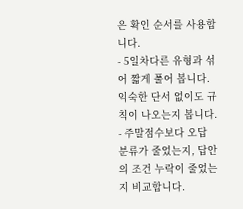은 확인 순서를 사용합니다.
- 5일차다른 유형과 섞어 짧게 풀어 봅니다. 익숙한 단서 없이도 규칙이 나오는지 봅니다.
- 주말점수보다 오답 분류가 줄었는지, 답안의 조건 누락이 줄었는지 비교합니다.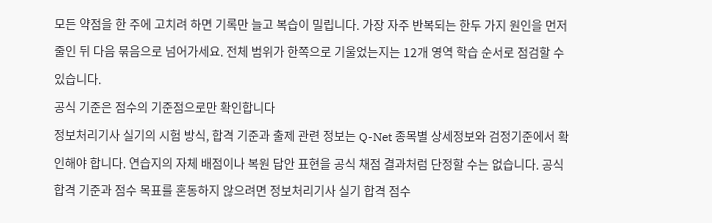모든 약점을 한 주에 고치려 하면 기록만 늘고 복습이 밀립니다. 가장 자주 반복되는 한두 가지 원인을 먼저 줄인 뒤 다음 묶음으로 넘어가세요. 전체 범위가 한쪽으로 기울었는지는 12개 영역 학습 순서로 점검할 수 있습니다.
공식 기준은 점수의 기준점으로만 확인합니다
정보처리기사 실기의 시험 방식, 합격 기준과 출제 관련 정보는 Q-Net 종목별 상세정보와 검정기준에서 확인해야 합니다. 연습지의 자체 배점이나 복원 답안 표현을 공식 채점 결과처럼 단정할 수는 없습니다. 공식 합격 기준과 점수 목표를 혼동하지 않으려면 정보처리기사 실기 합격 점수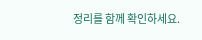정리를 함께 확인하세요.